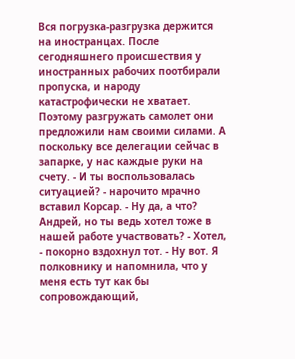Вся погрузка-разгрузка держится на иностранцах. После сегодняшнего происшествия у иностранных рабочих поотбирали пропуска, и народу катастрофически не хватает. Поэтому разгружать самолет они предложили нам своими силами. А поскольку все делегации сейчас в запарке, у нас каждые руки на счету. - И ты воспользовалась ситуацией? - нарочито мрачно вставил Корсар. - Ну да, а что? Андрей, но ты ведь хотел тоже в нашей работе участвовать? - Хотел, - покорно вздохнул тот. - Ну вот. Я полковнику и напомнила, что у меня есть тут как бы сопровождающий,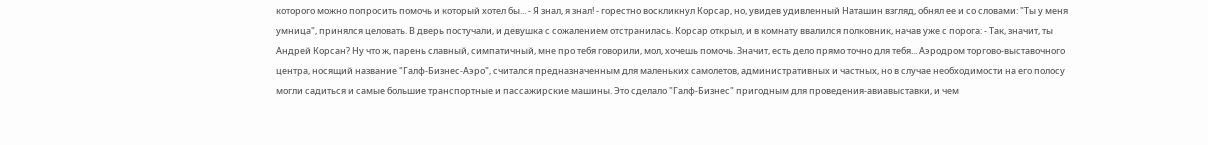которого можно попросить помочь и который хотел бы... - Я знал, я знал! - горестно воскликнул Корсар, но, увидев удивленный Наташин взгляд, обнял ее и со словами: "Ты у меня умница", принялся целовать. В дверь постучали, и девушка с сожалением отстранилась. Корсар открыл, и в комнату ввалился полковник, начав уже с порога: - Так, значит, ты Андрей Корсан? Ну что ж, парень славный, симпатичный, мне про тебя говорили, мол, хочешь помочь. Значит, есть дело прямо точно для тебя... Аэродром торгово-выставочного центра, носящий название "Галф-Бизнес-Аэро", считался предназначенным для маленьких самолетов, административных и частных, но в случае необходимости на его полосу могли садиться и самые большие транспортные и пассажирские машины. Это сделало "Галф-Бизнес" пригодным для проведения-авиавыставки, и чем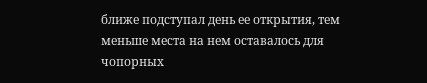ближе подступал день ее открытия, тем меньше места на нем оставалось для чопорных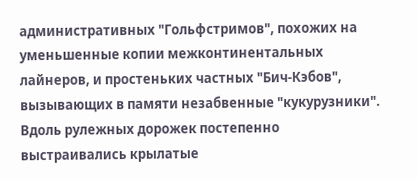административных "Гольфстримов", похожих на уменьшенные копии межконтинентальных лайнеров, и простеньких частных "Бич-Кэбов", вызывающих в памяти незабвенные "кукурузники". Вдоль рулежных дорожек постепенно выстраивались крылатые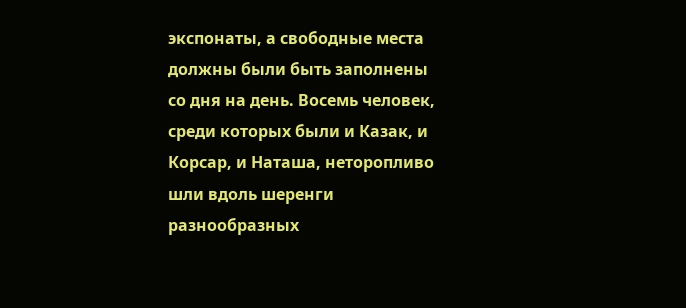экспонаты, а свободные места должны были быть заполнены со дня на день. Восемь человек, среди которых были и Казак, и Корсар, и Наташа, неторопливо шли вдоль шеренги разнообразных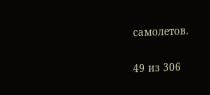самолетов.


49 из 306